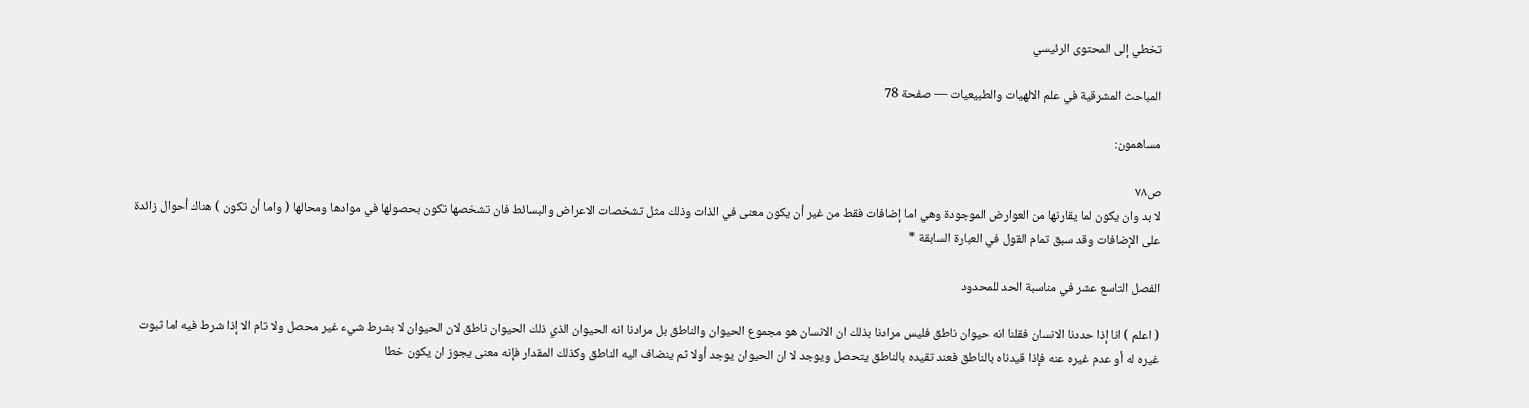تخطي إلى المحتوى الرئيسي

المباحث المشرقية في علم الالهيات والطبيعيات — صفحة 78

مساهمون:

ص٧٨
لا بد وان يكون لما يقارنها من العوارض الموجودة وهي اما إضافات فقط من غير أن يكون معنى في الذات وذلك مثل تشخصات الاعراض والبسائط فان تشخصها تكون بحصولها في موادها ومحالها ( واما أن تكون ) هناك أحوال زائدة على الإضافات وقد سبق تمام القول في العبارة السابقة *

الفصل التاسع عشر في مناسبة الحد للمحدود

( اعلم ) انا إذا حددنا الانسان فقلنا انه حيوان ناطق فليس مرادنا بذلك ان الانسان هو مجموع الحيوان والناطق بل مرادنا انه الحيوان الذي ذلك الحيوان ناطق لان الحيوان لا بشرط شيء غير محصل ولا تام الا إذا شرط فيه اما ثبوت غيره له أو عدم غيره عنه فإذا قيدناه بالناطق فعند تقيده بالناطق يتحصل ويوجد لا ان الحيوان يوجد أولا ثم ينضاف اليه الناطق وكذلك المقدار فإنه معنى يجوز ان يكون خطا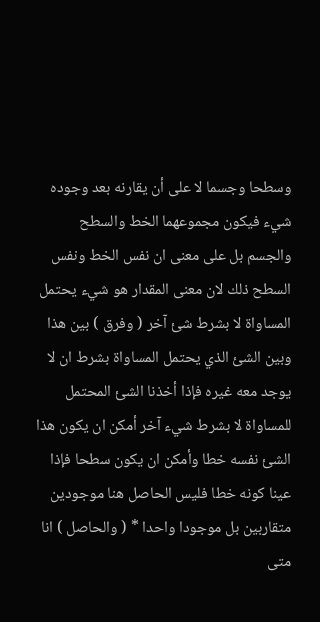وسطحا وجسما لا على أن يقارنه بعد وجوده شيء فيكون مجموعهما الخط والسطح والجسم بل على معنى ان نفس الخط ونفس السطح ذلك لان معنى المقدار هو شيء يحتمل المساواة لا بشرط شئ آخر ( وفرق ) بين هذا وبين الشئ الذي يحتمل المساواة بشرط ان لا يوجد معه غيره فإذا أخذنا الشئ المحتمل للمساواة لا بشرط شيء آخر أمكن ان يكون هذا الشئ نفسه خطا وأمكن ان يكون سطحا فإذا عينا كونه خطا فليس الحاصل هنا موجودين متقاربين بل موجودا واحدا * ( والحاصل ) انا متى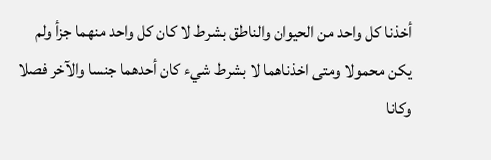أخذنا كل واحد من الحيوان والناطق بشرط لا كان كل واحد منهما جزأ ولم يكن محمولا ومتى اخذناهما لا بشرط شيء كان أحدهما جنسا والآخر فصلا وكانا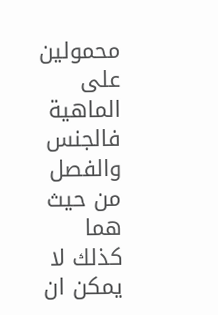محمولين على الماهية فالجنس والفصل من حيث هما كذلك لا يمكن ان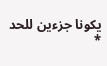يكونا جزءين للحد *